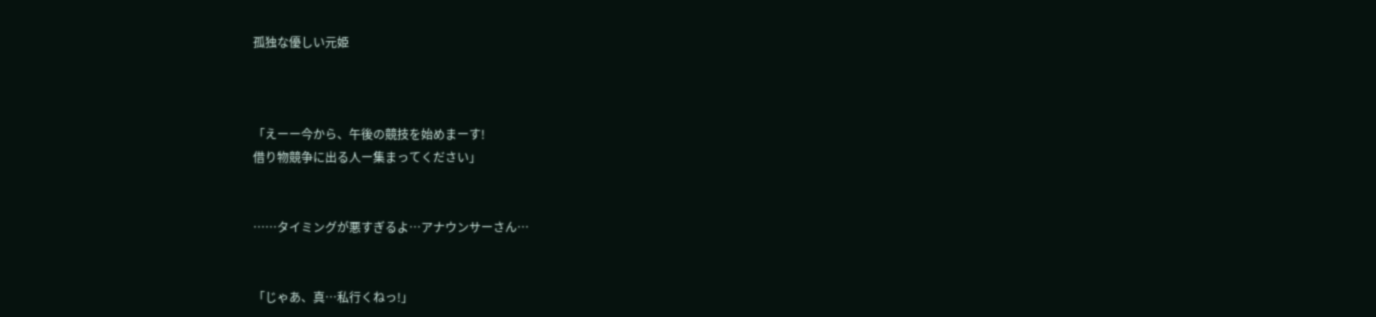孤独な優しい元姫



「えーー今から、午後の競技を始めまーす!
借り物競争に出る人ー集まってください」


……タイミングが悪すぎるよ…アナウンサーさん…


「じゃあ、真…私行くねっ!」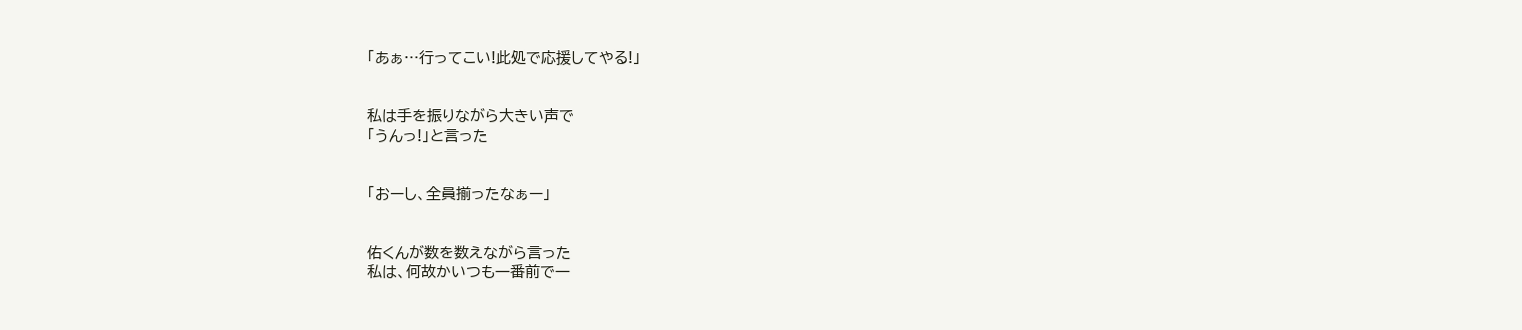「あぁ…行ってこい!此処で応援してやる!」


私は手を振りながら大きい声で
「うんっ!」と言った


「おーし、全員揃ったなぁー」


佑くんが数を数えながら言った
私は、何故かいつも一番前で一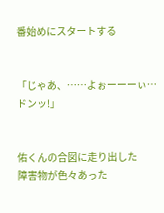番始めにスタートする


「じゃあ、……よぉーーーぃ…ドンッ!」


佑くんの合図に走り出した
障害物が色々あった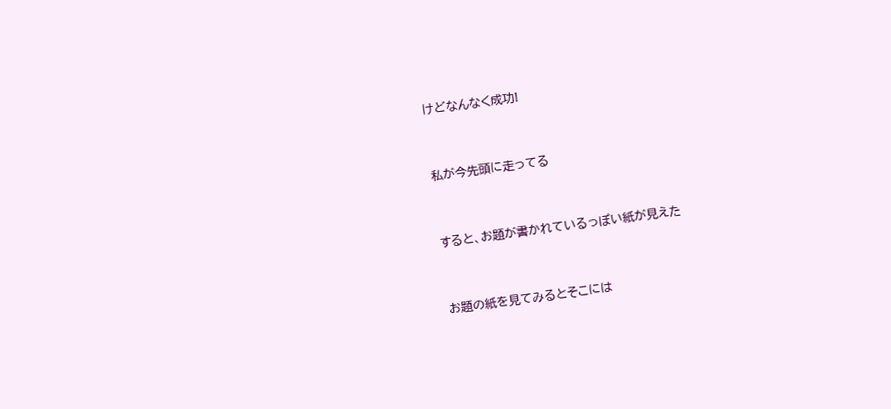けどなんなく成功!


私が今先頭に走ってる


すると、お題が書かれているっぽい紙が見えた


お題の紙を見てみるとそこには